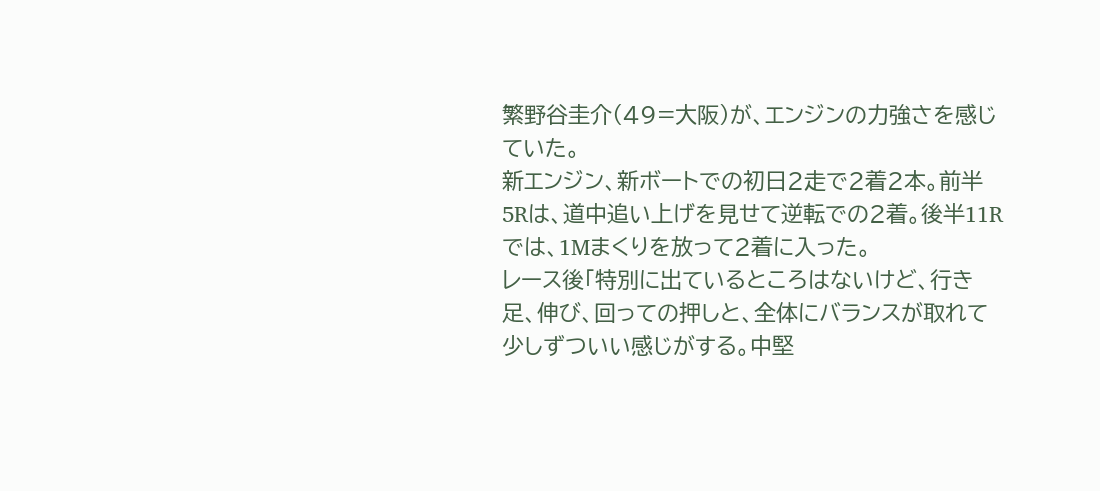繁野谷圭介(49=大阪)が、エンジンの力強さを感じていた。
新エンジン、新ボートでの初日2走で2着2本。前半5Rは、道中追い上げを見せて逆転での2着。後半11Rでは、1Mまくりを放って2着に入った。
レース後「特別に出ているところはないけど、行き足、伸び、回っての押しと、全体にバランスが取れて少しずついい感じがする。中堅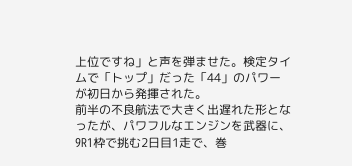上位ですね」と声を弾ませた。検定タイムで「トップ」だった「44」のパワーが初日から発揮された。
前半の不良航法で大きく出遅れた形となったが、パワフルなエンジンを武器に、9R1枠で挑む2日目1走で、巻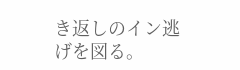き返しのイン逃げを図る。